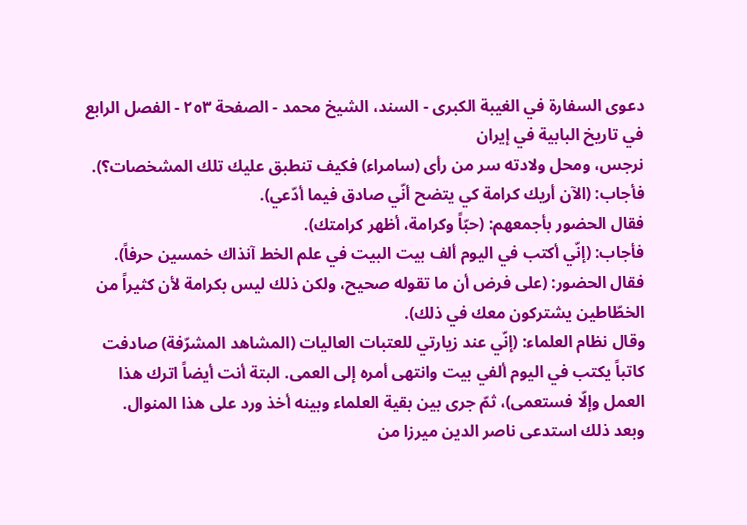دعوى السفارة في الغيبة الكبرى - السند، الشيخ محمد - الصفحة ٢٥٣ - الفصل الرابع في تاريخ البابية في إيران
نرجس، ومحل ولادته سر من رأى (سامراء) فكيف تنطبق عليك تلك المشخصات؟).
فأجاب: (الآن أريك كرامة كي يتضح أنّي صادق فيما أدّعي).
فقال الحضور بأجمعهم: (حبّاً وكرامة، أظهر كرامتك).
فأجاب: (إنّي أكتب في اليوم ألف بيت البيت في علم الخط آنذاك خمسين حرفاً).
فقال الحضور: (على فرض أن ما تقوله صحيح، ولكن ذلك ليس بكرامة لأن كثيراً من الخطّاطين يشتركون معك في ذلك).
وقال نظام العلماء: (إنّي عند زيارتي للعتبات العاليات (المشاهد المشرّفة) صادفت كاتباً يكتب في اليوم ألفي بيت وانتهى أمره إلى العمى. البتة أنت أيضاً اترك هذا العمل وإلّا فستعمى)، ثمّ جرى بين بقية العلماء وبينه أخذ ورد على هذا المنوال.
وبعد ذلك استدعى ناصر الدين ميرزا من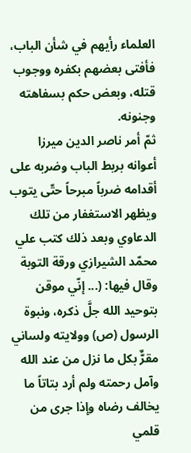العلماء رأيهم في شأن الباب، فأفتى بعضهم بكفره ووجوب قتله، وبعض حكم بسفاهته وجنونه.
ثمّ أمر ناصر الدين ميرزا أعوانه بربط الباب وضربه على أقدامه ضرباً مبرحاً حتّى يتوب ويظهر الاستغفار من تلك الدعاوي وبعد ذلك كتب علي محمّد الشيرازي ورقة التوبة وقال فيها: (... إنّي موقن بتوحيد الله جلَّ ذكره، ونبوة الرسول (ص) وولايته ولساني مقرٌّ بكل ما نزل من عند الله وآمل رحمته ولم أرد بتاتاً ما يخالف رضاه وإذا جرى من قلمي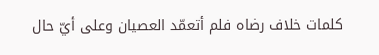كلمات خلاف رضاه فلم أتعمّد العصيان وعلى أيّ حال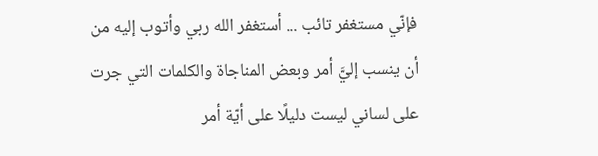فإنّي مستغفر تائب ... أستغفر الله ربي وأتوب إليه من أن ينسب إليَّ أمر وبعض المناجاة والكلمات التي جرت على لساني ليست دليلًا على أيّة أمر